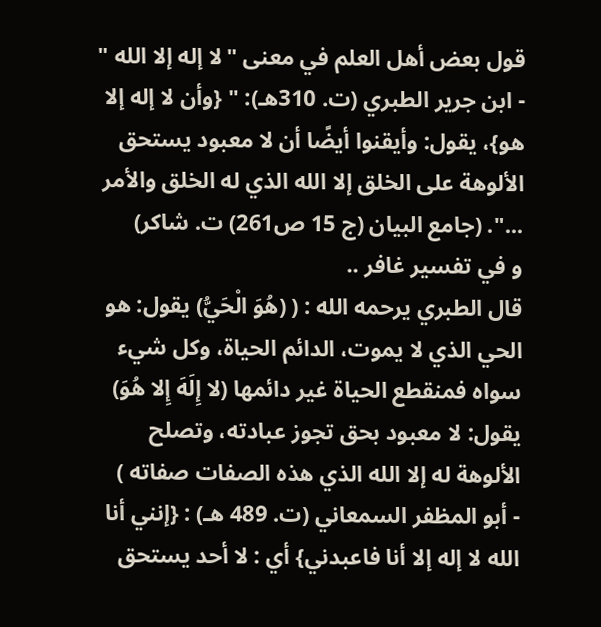قول بعض أهل العلم في معنى "لا إله إلا الله "
- ابن جرير الطبري (ت. 310هـ): " {وأن لا إله إلا هو}، يقول: وأيقنوا أيضًا أن لا معبود يستحق الألوهة على الخلق إلا الله الذي له الخلق والأمر ...". (جامع البيان (ج 15 ص261) ت. شاكر)
و في تفسير غافر ..
قال الطبري يرحمه الله : ( (هُوَ الْحَيُّ) يقول: هو الحي الذي لا يموت، الدائم الحياة، وكل شيء سواه فمنقطع الحياة غير دائمها (لا إِلَهَ إِلا هُوَ) يقول: لا معبود بحق تجوز عبادته، وتصلح الألوهة له إلا الله الذي هذه الصفات صفاته )
- أبو المظفر السمعاني (ت. 489 هـ) : {إنني أنا الله لا إله إلا أنا فاعبدني} أي : لا أحد يستحق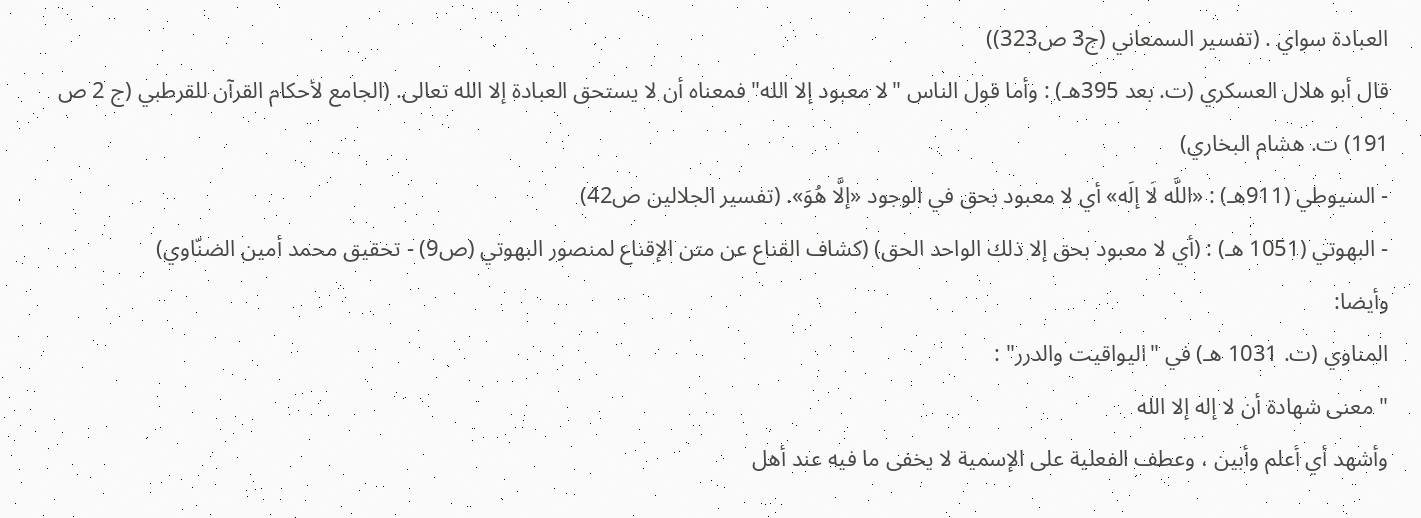العبادة سواي . (تفسير السمعاني (ج3 ص323))
قال أبو هلال العسكري (ت. بعد 395هـ) : وأما قول الناس "لا معبود إلا الله" فمعناه أن لا يستحق العبادة إلا الله تعالى. (الجامع لأحكام القرآن للقرطبي (ج 2 ص 191) ت. هشام البخاري)
- السيوطي (911هـ) : «اللَّه لَا إلَه» أي لا معبود بحق في الوجود «إلَّا هُوَ». (تفسير الجلالين ص42)
- البهوتي (1051 هـ) : (أي لا معبود بحق إلا ذلك الواحد الحق) (كشاف القناع عن متن الإقناع لمنصور البهوتي (ص9) - تحقيق محمد أمين الضنّاوي)
وأيضا:
المناوي (ت. 1031 هـ) في "اليواقيت والدرر" :
" معنى شهادة أن لا إله إلا الله
وأشهد أي أعلم وأبين ، وعطف الفعلية على الإسمية لا يخفى ما فيه عند أهل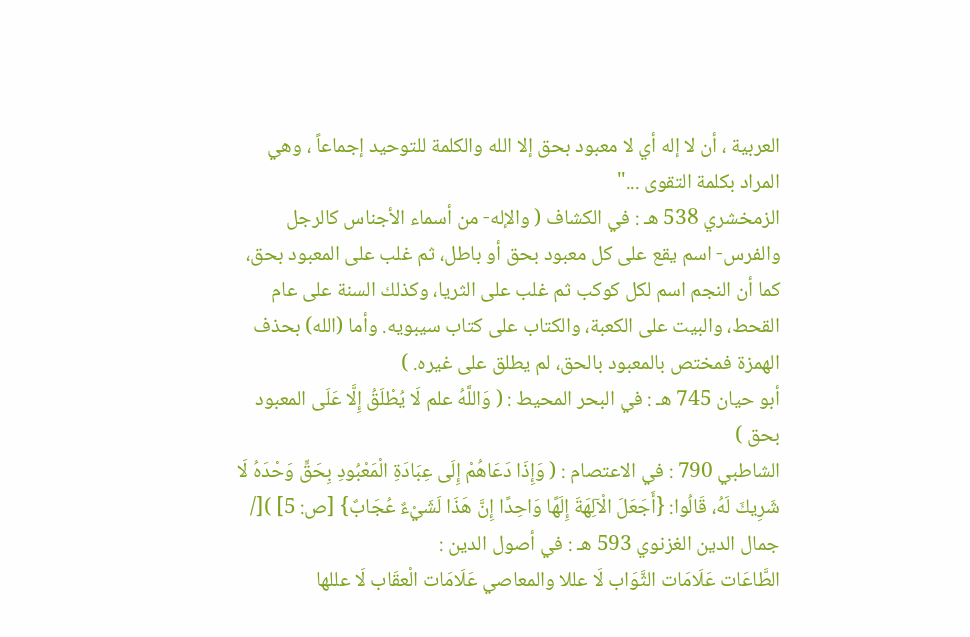العربية ، أن لا إله أي لا معبود بحق إلا الله والكلمة للتوحيد إجماعاً ، وهي المراد بكلمة التقوى ..."
الزمخشري 538 هـ : في الكشاف ( والإله- من أسماء الأجناس كالرجل والفرس- اسم يقع على كل معبود بحق أو باطل، ثم غلب على المعبود بحق، كما أن النجم اسم لكل كوكب ثم غلب على الثريا، وكذلك السنة على عام القحط، والبيت على الكعبة، والكتاب على كتاب سيبويه. وأما (الله) بحذف الهمزة فمختص بالمعبود بالحق، لم يطلق على غيره. )
أبو حيان 745 هـ : في البحر المحيط : ( وَاللَّهُ علم لَا يُطْلَقُ إِلَّا عَلَى المعبود بحق )
الشاطبي 790 : في الاعتصام : ( وَإِذَا دَعَاهُمْ إِلَى عِبَادَةِ الْمَعْبُودِ بِحَقٍّ وَحْدَهُ لَا شَرِيكَ لَهُ، قَالُوا: {أَجَعَلَ الْآلِهَةَ إِلَهًا وَاحِدًا إِنَّ هَذَا لَشَيْءٌ عُجَابٌ} [ص: 5] )[/
جمال الدين الغزنوي 593 هـ : في أصول الدين :
الطَّاعَات عَلَامَات الثَّوَاب لَا عللا والمعاصي عَلَامَات الْعقَاب لَا عللها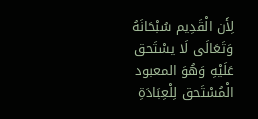لِأَن الْقَدِيم سُبْحَانَهُ وَتَعَالَى لَا يسْتَحق عَلَيْهِ وَهُوَ المعبود الْمُسْتَحق لِلْعِبَادَةِ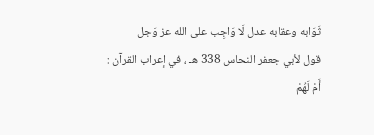ثَوَابه وعقابه عدل لَا وَاجِب على الله عز وَجل
قول لأبي جعفر النحاس 338 هـ ، في إعراب القرآن :
أَمْ لَهُمْ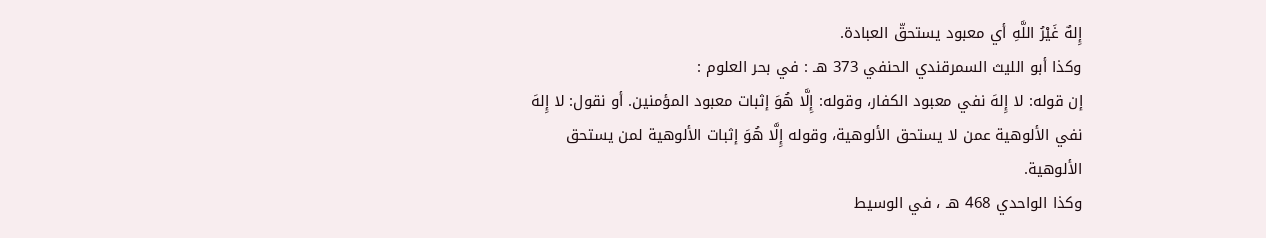إِلهٌ غَيْرُ اللَّهِ أي معبود يستحقّ العبادة.
وكذا أبو الليث السمرقندي الحنفي 373 هـ : في بحر العلوم :
إن قوله: لا إِلهَ نفي معبود الكفار، وقوله: إِلَّا هُوَ إثبات معبود المؤمنين. أو نقول: لا إِلهَ نفي الألوهية عمن لا يستحق الألوهية، وقوله إِلَّا هُوَ إثبات الألوهية لمن يستحق الألوهية.
وكذا الواحدي 468 هـ ، في الوسيط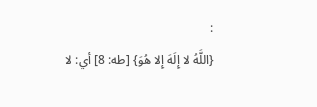:
{اللَّهُ لا إِلَهَ إِلا هُوَ} [طه: 8] أي: لا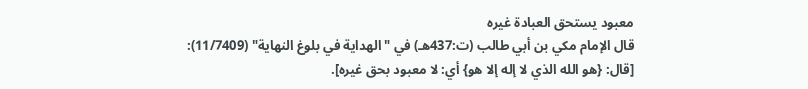معبود يستحق العبادة غيره
قال الإمام مكي بن أبي طالب (ت:437هـ) في "الهداية في بلوغ النهاية" (11/7409):
[قال: {هو الله الذي لا إله إلا هو} أي: لا معبود بحق غيره].